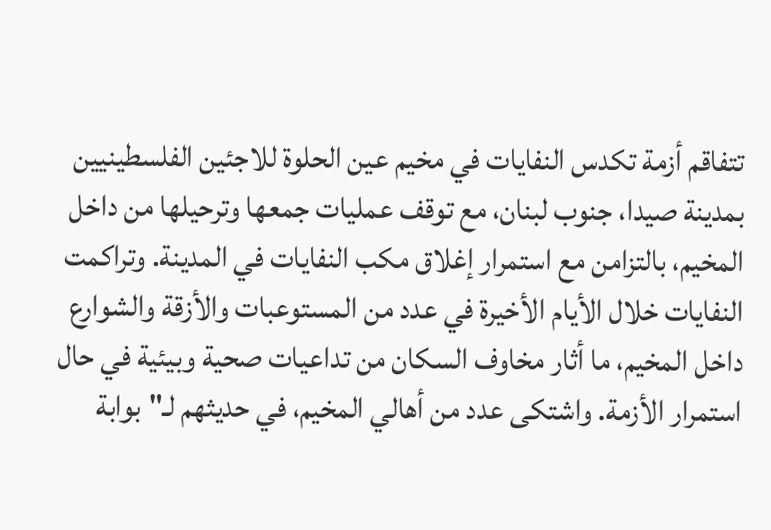تتفاقم أزمة تكدس النفايات في مخيم عين الحلوة للاجئين الفلسطينيين بمدينة صيدا، جنوب لبنان، مع توقف عمليات جمعها وترحيلها من داخل المخيم، بالتزامن مع استمرار إغلاق مكب النفايات في المدينة. وتراكمت النفايات خلال الأيام الأخيرة في عدد من المستوعبات والأزقة والشوارع داخل المخيم، ما أثار مخاوف السكان من تداعيات صحية وبيئية في حال استمرار الأزمة. واشتكى عدد من أهالي المخيم، في حديثهم لـ"بوابة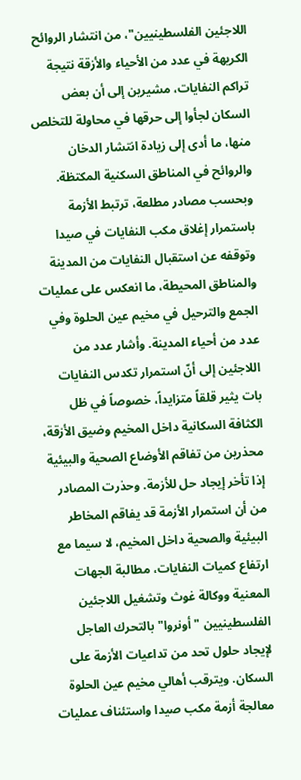اللاجئين الفلسطينيين"، من انتشار الروائح الكريهة في عدد من الأحياء والأزقة نتيجة تراكم النفايات، مشيرين إلى أن بعض السكان لجأوا إلى حرقها في محاولة للتخلص منها، ما أدى إلى زيادة انتشار الدخان والروائح في المناطق السكنية المكتظة. وبحسب مصادر مطلعة، ترتبط الأزمة باستمرار إغلاق مكب النفايات في صيدا وتوقفه عن استقبال النفايات من المدينة والمناطق المحيطة، ما انعكس على عمليات الجمع والترحيل في مخيم عين الحلوة وفي عدد من أحياء المدينة. وأشار عدد من اللاجئين إلى أنّ استمرار تكدس النفايات بات يثير قلقاً متزايداً، خصوصاً في ظل الكثافة السكانية داخل المخيم وضيق الأزقة، محذرين من تفاقم الأوضاع الصحية والبيئية إذا تأخر إيجاد حل للأزمة. وحذرت المصادر من أن استمرار الأزمة قد يفاقم المخاطر البيئية والصحية داخل المخيم، لا سيما مع ارتفاع كميات النفايات، مطالبة الجهات المعنية ووكالة غوث وتشغيل اللاجئين الفلسطينيين "أونروا" بالتحرك العاجل لإيجاد حلول تحد من تداعيات الأزمة على السكان. ويترقب أهالي مخيم عين الحلوة معالجة أزمة مكب صيدا واستئناف عمليات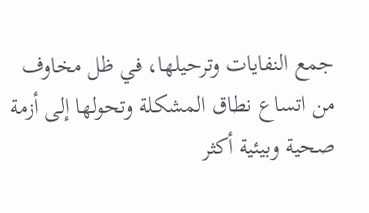جمع النفايات وترحيلها، في ظل مخاوف من اتساع نطاق المشكلة وتحولها إلى أزمة صحية وبيئية أكثر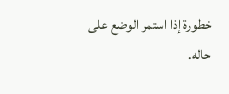خطورة إذا استمر الوضع على حاله.